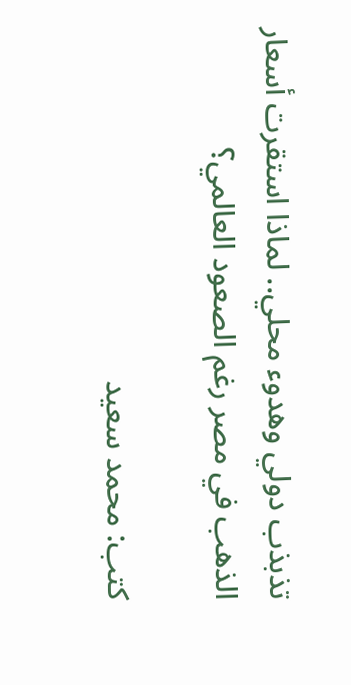تذبذب دولي وهدوء محلي.. لماذا استقرت أسعار الذهب في مصر رغم الصعود العالمي؟

كتب: محمد سعيد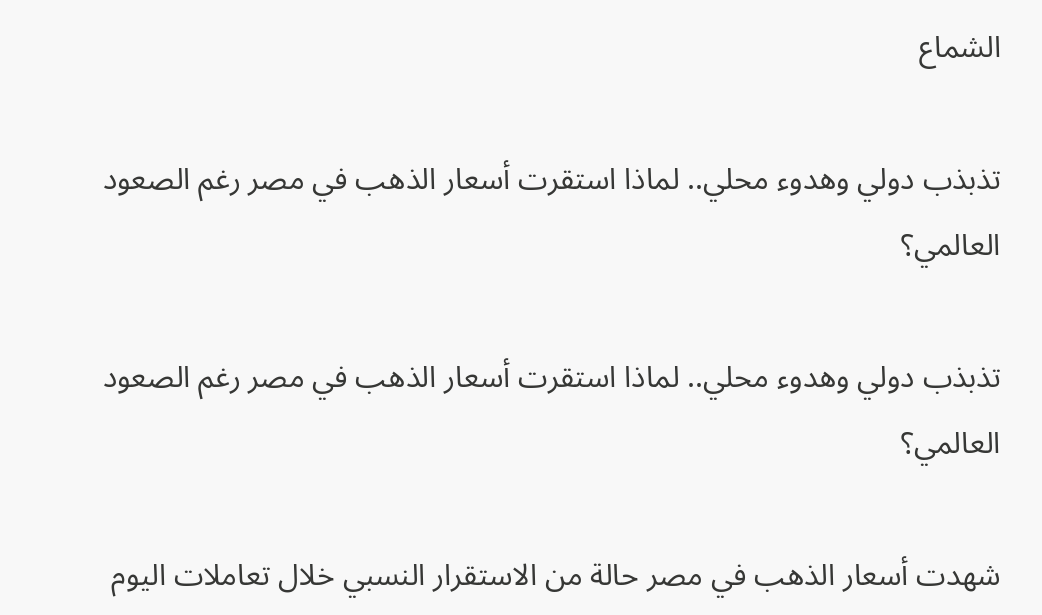الشماع

تذبذب دولي وهدوء محلي.. لماذا استقرت أسعار الذهب في مصر رغم الصعود العالمي؟

تذبذب دولي وهدوء محلي.. لماذا استقرت أسعار الذهب في مصر رغم الصعود العالمي؟

شهدت أسعار الذهب في مصر حالة من الاستقرار النسبي خلال تعاملات اليوم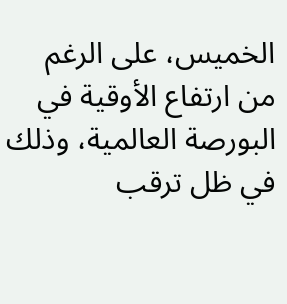الخميس، على الرغم من ارتفاع الأوقية في البورصة العالمية، وذلك في ظل ترقب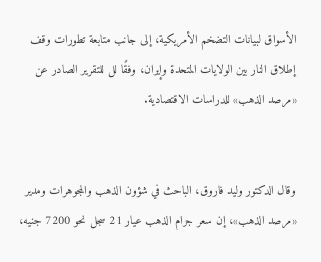الأسواق لبيانات التضخم الأمريكية، إلى جانب متابعة تطورات وقف إطلاق النار بين الولايات المتحدة وإيران، وفقًا لل للتقرير الصادر عن «مرصد الذهب» للدراسات الاقتصادية.


وقال الدكتور وليد فاروق، الباحث في شؤون الذهب والمجوهرات ومدير «مرصد الذهب»، إن سعر جرام الذهب عيار 21 سجل نحو 7200 جنيه،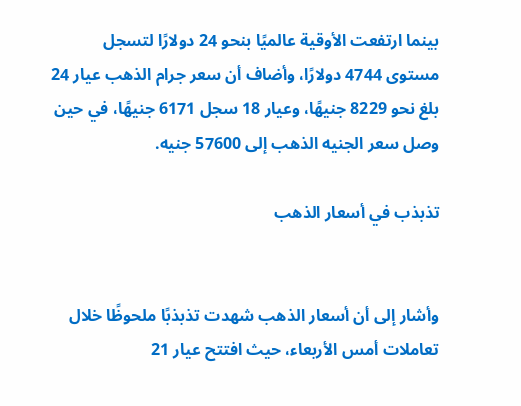بينما ارتفعت الأوقية عالميًا بنحو 24 دولارًا لتسجل مستوى 4744 دولارًا، وأضاف أن سعر جرام الذهب عيار 24 بلغ نحو 8229 جنيهًا، وعيار 18 سجل 6171 جنيهًا، في حين وصل سعر الجنيه الذهب إلى 57600 جنيه.

تذبذب في أسعار الذهب


وأشار إلى أن أسعار الذهب شهدت تذبذبًا ملحوظًا خلال تعاملات أمس الأربعاء، حيث افتتح عيار 21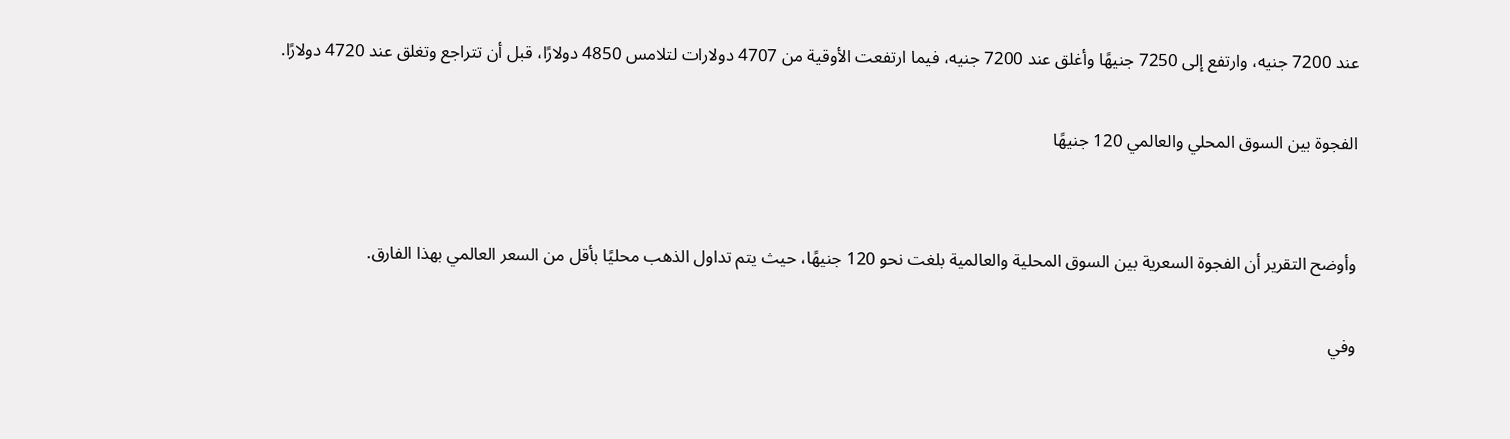عند 7200 جنيه، وارتفع إلى 7250 جنيهًا وأغلق عند 7200 جنيه، فيما ارتفعت الأوقية من 4707 دولارات لتلامس 4850 دولارًا، قبل أن تتراجع وتغلق عند 4720 دولارًا.

الفجوة بين السوق المحلي والعالمي 120 جنيهًا


وأوضح التقرير أن الفجوة السعرية بين السوق المحلية والعالمية بلغت نحو 120 جنيهًا، حيث يتم تداول الذهب محليًا بأقل من السعر العالمي بهذا الفارق.

وفي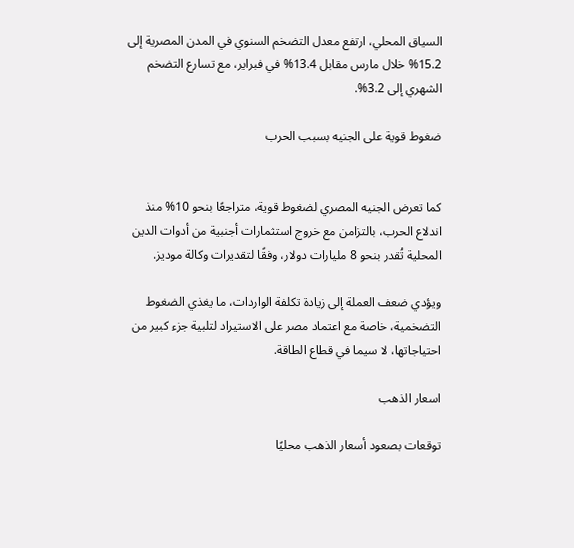السياق المحلي، ارتفع معدل التضخم السنوي في المدن المصرية إلى 15.2% خلال مارس مقابل 13.4% في فبراير، مع تسارع التضخم الشهري إلى 3.2%.

ضغوط قوية على الجنيه بسبب الحرب


كما تعرض الجنيه المصري لضغوط قوية، متراجعًا بنحو 10% منذ اندلاع الحرب، بالتزامن مع خروج استثمارات أجنبية من أدوات الدين المحلية تُقدر بنحو 8 مليارات دولار، وفقًا لتقديرات وكالة موديز.

ويؤدي ضعف العملة إلى زيادة تكلفة الواردات، ما يغذي الضغوط التضخمية، خاصة مع اعتماد مصر على الاستيراد لتلبية جزء كبير من احتياجاتها، لا سيما في قطاع الطاقة.

اسعار الذهب

توقعات بصعود أسعار الذهب محليًا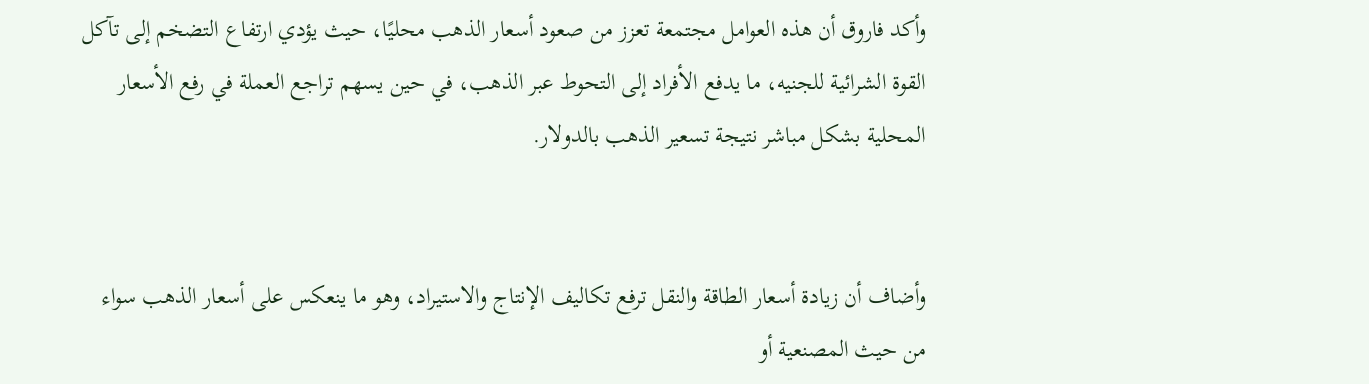وأكد فاروق أن هذه العوامل مجتمعة تعزز من صعود أسعار الذهب محليًا، حيث يؤدي ارتفاع التضخم إلى تآكل القوة الشرائية للجنيه، ما يدفع الأفراد إلى التحوط عبر الذهب، في حين يسهم تراجع العملة في رفع الأسعار المحلية بشكل مباشر نتيجة تسعير الذهب بالدولار.


وأضاف أن زيادة أسعار الطاقة والنقل ترفع تكاليف الإنتاج والاستيراد، وهو ما ينعكس على أسعار الذهب سواء من حيث المصنعية أو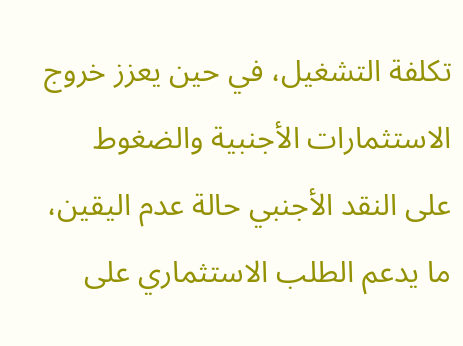تكلفة التشغيل، في حين يعزز خروج الاستثمارات الأجنبية والضغوط على النقد الأجنبي حالة عدم اليقين، ما يدعم الطلب الاستثماري على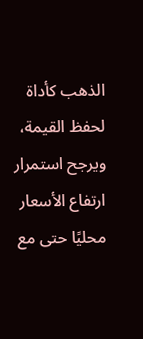الذهب كأداة لحفظ القيمة، ويرجح استمرار ارتفاع الأسعار محليًا حتى مع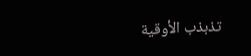تذبذب الأوقية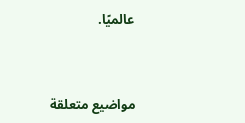عالميًا.


مواضيع متعلقة